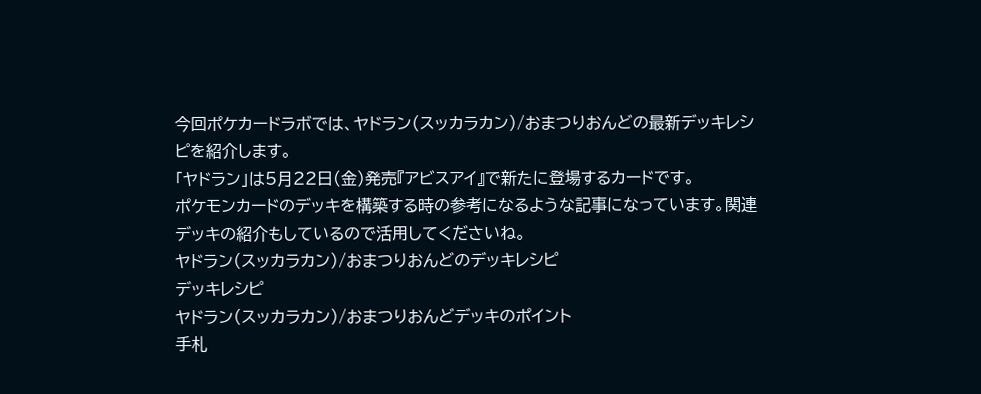今回ポケカードラボでは、ヤドラン(スッカラカン)/おまつりおんどの最新デッキレシピを紹介します。
「ヤドラン」は5月22日(金)発売『アビスアイ』で新たに登場するカードです。
ポケモンカードのデッキを構築する時の参考になるような記事になっています。関連デッキの紹介もしているので活用してくださいね。
ヤドラン(スッカラカン)/おまつりおんどのデッキレシピ
デッキレシピ
ヤドラン(スッカラカン)/おまつりおんどデッキのポイント
手札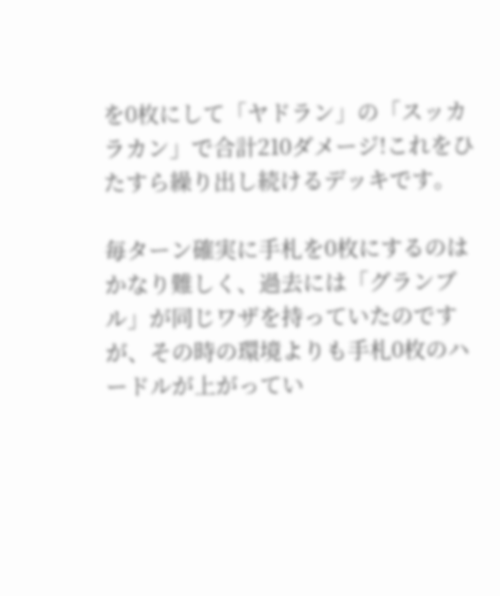を0枚にして「ヤドラン」の「スッカラカン」で合計210ダメージ!これをひたすら繰り出し続けるデッキです。

毎ターン確実に手札を0枚にするのはかなり難しく、過去には「グランブル」が同じワザを持っていたのですが、その時の環境よりも手札0枚のハードルが上がってい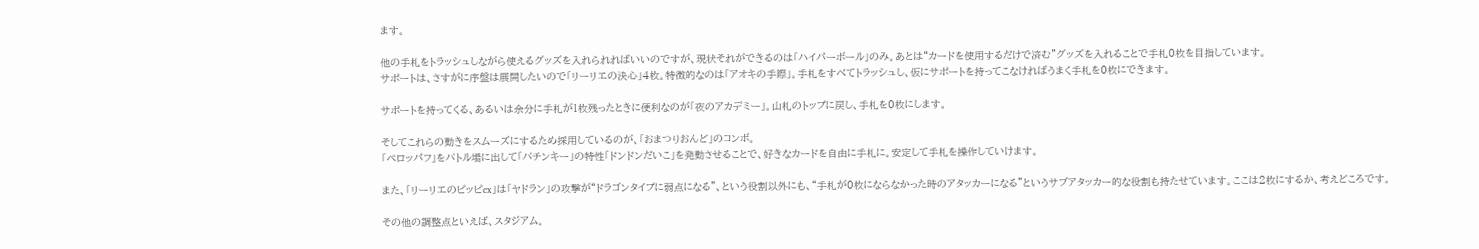ます。

他の手札をトラッシュしながら使えるグッズを入れられればいいのですが、現状それができるのは「ハイパーボール」のみ。あとは“カードを使用するだけで済む”グッズを入れることで手札0枚を目指しています。
サポートは、さすがに序盤は展開したいので「リーリエの決心」4枚。特徴的なのは「アオキの手際」。手札をすべてトラッシュし、仮にサポートを持ってこなければうまく手札を0枚にできます。

サポートを持ってくる、あるいは余分に手札が1枚残ったときに便利なのが「夜のアカデミー」。山札のトップに戻し、手札を0枚にします。

そしてこれらの動きをスムーズにするため採用しているのが、「おまつりおんど」のコンボ。
「ペロッパフ」をバトル場に出して「バチンキー」の特性「ドンドンだいこ」を発動させることで、好きなカードを自由に手札に。安定して手札を操作していけます。

また、「リーリエのピッピex」は「ヤドラン」の攻撃が“ドラゴンタイプに弱点になる”、という役割以外にも、“手札が0枚にならなかった時のアタッカーになる”というサブアタッカー的な役割も持たせています。ここは2枚にするか、考えどころです。

その他の調整点といえば、スタジアム。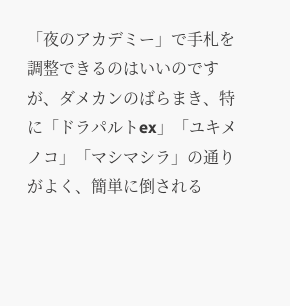「夜のアカデミー」で手札を調整できるのはいいのですが、ダメカンのばらまき、特に「ドラパルトex」「ユキメノコ」「マシマシラ」の通りがよく、簡単に倒される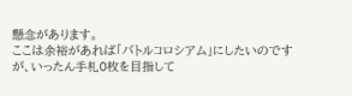懸念があります。
ここは余裕があれば「バトルコロシアム」にしたいのですが、いったん手札0枚を目指して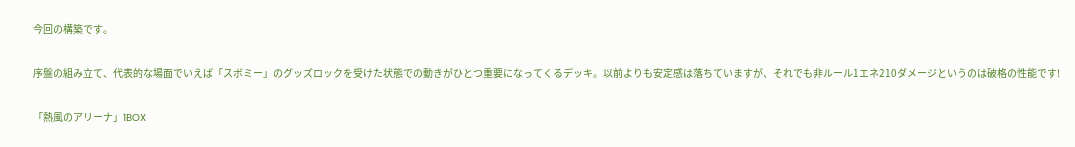今回の構築です。

序盤の組み立て、代表的な場面でいえば「スボミー」のグッズロックを受けた状態での動きがひとつ重要になってくるデッキ。以前よりも安定感は落ちていますが、それでも非ルール1エネ210ダメージというのは破格の性能です!

「熱風のアリーナ」1BOX